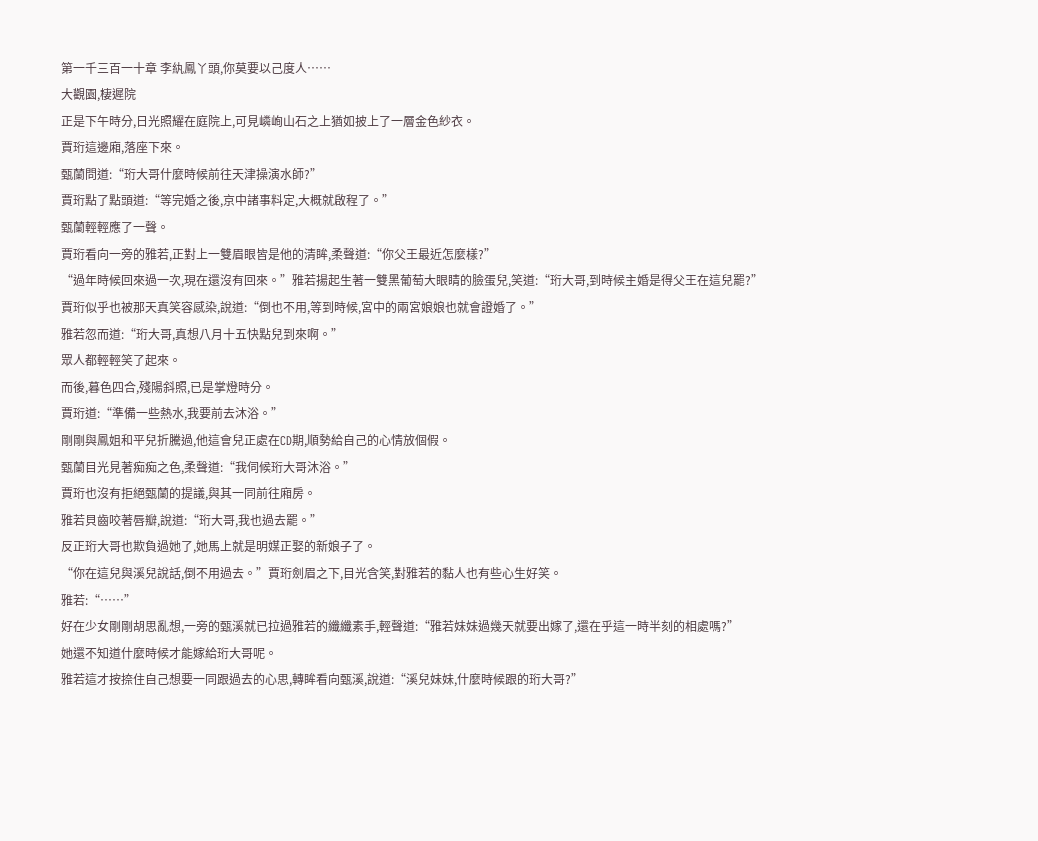第一千三百一十章 李紈鳳丫頭,你莫要以己度人……
大觀園,棲遲院
正是下午時分,日光照耀在庭院上,可見嶙峋山石之上猶如披上了一層金色紗衣。
賈珩這邊廂,落座下來。
甄蘭問道:“珩大哥什麼時候前往天津操演水師?”
賈珩點了點頭道:“等完婚之後,京中諸事料定,大概就啟程了。”
甄蘭輕輕應了一聲。
賈珩看向一旁的雅若,正對上一雙眉眼皆是他的清眸,柔聲道:“你父王最近怎麼樣?”
“過年時候回來過一次,現在還沒有回來。”雅若揚起生著一雙黑葡萄大眼睛的臉蛋兒,笑道:“珩大哥,到時候主婚是得父王在這兒罷?”
賈珩似乎也被那天真笑容感染,說道:“倒也不用,等到時候,宮中的兩宮娘娘也就會證婚了。”
雅若忽而道:“珩大哥,真想八月十五快點兒到來啊。”
眾人都輕輕笑了起來。
而後,暮色四合,殘陽斜照,已是掌燈時分。
賈珩道:“準備一些熱水,我要前去沐浴。”
剛剛與鳳姐和平兒折騰過,他這會兒正處在CD期,順勢給自己的心情放個假。
甄蘭目光見著痴痴之色,柔聲道:“我伺候珩大哥沐浴。”
賈珩也沒有拒絕甄蘭的提議,與其一同前往廂房。
雅若貝齒咬著唇瓣,說道:“珩大哥,我也過去罷。”
反正珩大哥也欺負過她了,她馬上就是明媒正娶的新娘子了。
“你在這兒與溪兒說話,倒不用過去。”賈珩劍眉之下,目光含笑,對雅若的黏人也有些心生好笑。
雅若:“……”
好在少女剛剛胡思亂想,一旁的甄溪就已拉過雅若的纖纖素手,輕聲道:“雅若妹妹過幾天就要出嫁了,還在乎這一時半刻的相處嗎?”
她還不知道什麼時候才能嫁給珩大哥呢。
雅若這才按捺住自己想要一同跟過去的心思,轉眸看向甄溪,說道:“溪兒妹妹,什麼時候跟的珩大哥?”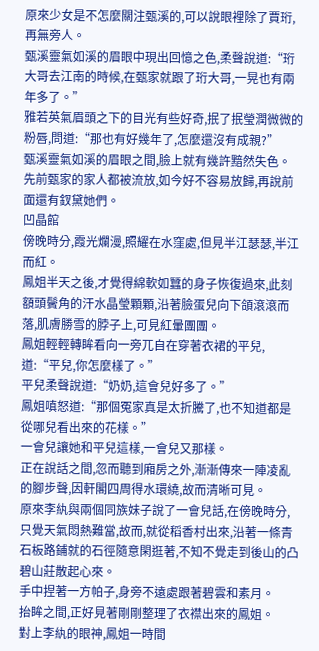原來少女是不怎麼關注甄溪的,可以說眼裡除了賈珩,再無旁人。
甄溪靈氣如溪的眉眼中現出回憶之色,柔聲說道:“珩大哥去江南的時候,在甄家就跟了珩大哥,一晃也有兩年多了。”
雅若英氣眉頭之下的目光有些好奇,抿了抿瑩潤微微的粉唇,問道:“那也有好幾年了,怎麼還沒有成親?”
甄溪靈氣如溪的眉眼之間,臉上就有幾許黯然失色。
先前甄家的家人都被流放,如今好不容易放歸,再說前面還有釵黛她們。
凹晶館
傍晚時分,霞光爛漫,照耀在水窪處,但見半江瑟瑟,半江而紅。
鳳姐半天之後,才覺得綿軟如蠶的身子恢復過來,此刻額頭鬢角的汗水晶瑩顆顆,沿著臉蛋兒向下頜滾滾而落,肌膚勝雪的脖子上,可見紅暈團團。
鳳姐輕輕轉眸看向一旁兀自在穿著衣裙的平兒,道:“平兒,你怎麼樣了。”
平兒柔聲說道:“奶奶,這會兒好多了。”
鳳姐嗔怒道:“那個冤家真是太折騰了,也不知道都是從哪兒看出來的花樣。”
一會兒讓她和平兒這樣,一會兒又那樣。
正在說話之間,忽而聽到廂房之外,漸漸傳來一陣凌亂的腳步聲,因軒閣四周得水環繞,故而清晰可見。
原來李紈與兩個同族妹子說了一會兒話,在傍晚時分,只覺天氣悶熱難當,故而,就從稻香村出來,沿著一條青石板路鋪就的石徑隨意閑逛著,不知不覺走到後山的凸碧山莊散起心來。
手中捏著一方帕子,身旁不遠處跟著碧雲和素月。
抬眸之間,正好見著剛剛整理了衣襟出來的鳳姐。
對上李紈的眼神,鳳姐一時間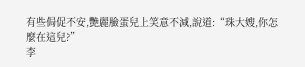有些侷促不安,艷麗臉蛋兒上笑意不減,說道:“珠大嫂,你怎麼在這兒?”
李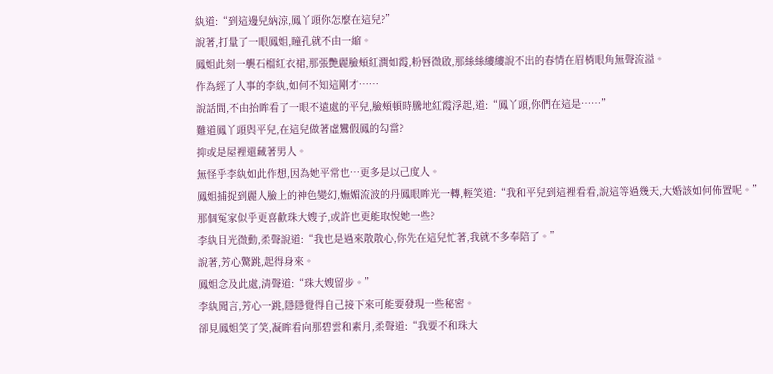紈道:“到這邊兒納涼,鳳丫頭你怎麼在這兒?”
說著,打量了一眼鳳姐,瞳孔就不由一縮。
鳳姐此刻一襲石榴紅衣裙,那張艷麗臉頰紅潤如霞,粉唇微啟,那絲絲縷縷說不出的春情在眉梢眼角無聲流溢。
作為經了人事的李紈,如何不知這剛才……
說話間,不由抬眸看了一眼不遠處的平兒,臉頰頓時騰地紅霞浮起,道:“鳳丫頭,你們在這是……”
難道鳳丫頭與平兒,在這兒做著虛鸞假鳳的勾當?
抑或是屋裡還藏著男人。
無怪乎李紈如此作想,因為她平常也…更多是以己度人。
鳳姐捕捉到麗人臉上的神色變幻,嫵媚流波的丹鳳眼眸光一轉,輕笑道:“我和平兒到這裡看看,說這等過幾天,大婚該如何佈置呢。”
那個冤家似乎更喜歡珠大嫂子,或許也更能取悅她一些?
李紈目光微動,柔聲說道:“我也是過來散散心,你先在這兒忙著,我就不多奉陪了。”
說著,芳心驚跳,起得身來。
鳳姐念及此處,清聲道:“珠大嫂留步。”
李紈聞言,芳心一跳,隱隱覺得自己接下來可能要發現一些秘密。
卻見鳳姐笑了笑,凝眸看向那碧雲和素月,柔聲道:“我要不和珠大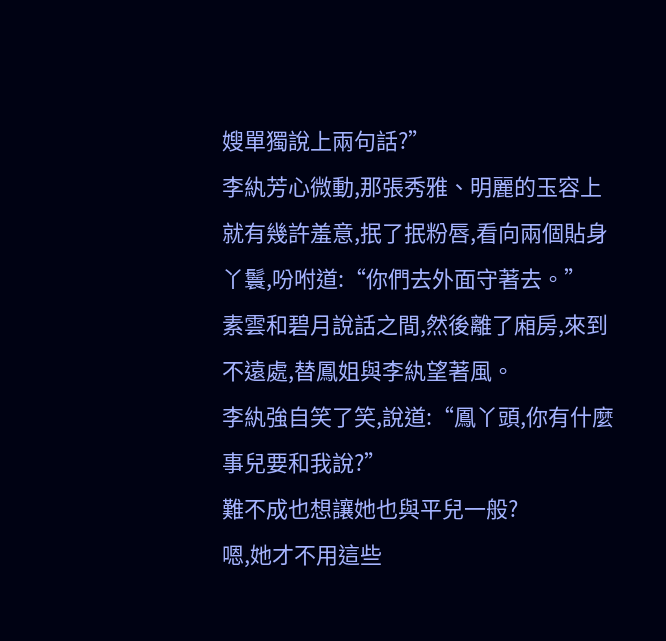嫂單獨說上兩句話?”
李紈芳心微動,那張秀雅、明麗的玉容上就有幾許羞意,抿了抿粉唇,看向兩個貼身丫鬟,吩咐道:“你們去外面守著去。”
素雲和碧月說話之間,然後離了廂房,來到不遠處,替鳳姐與李紈望著風。
李紈強自笑了笑,說道:“鳳丫頭,你有什麼事兒要和我說?”
難不成也想讓她也與平兒一般?
嗯,她才不用這些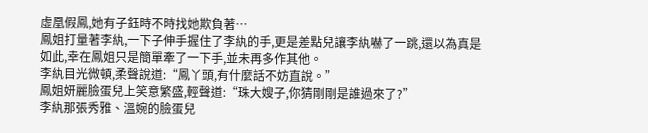虛凰假鳳,她有子鈺時不時找她欺負著…
鳳姐打量著李紈,一下子伸手握住了李紈的手,更是差點兒讓李紈嚇了一跳,還以為真是如此,幸在鳳姐只是簡單牽了一下手,並未再多作其他。
李紈目光微頓,柔聲說道:“鳳丫頭,有什麼話不妨直說。”
鳳姐妍麗臉蛋兒上笑意繁盛,輕聲道:“珠大嫂子,你猜剛剛是誰過來了?”
李紈那張秀雅、溫婉的臉蛋兒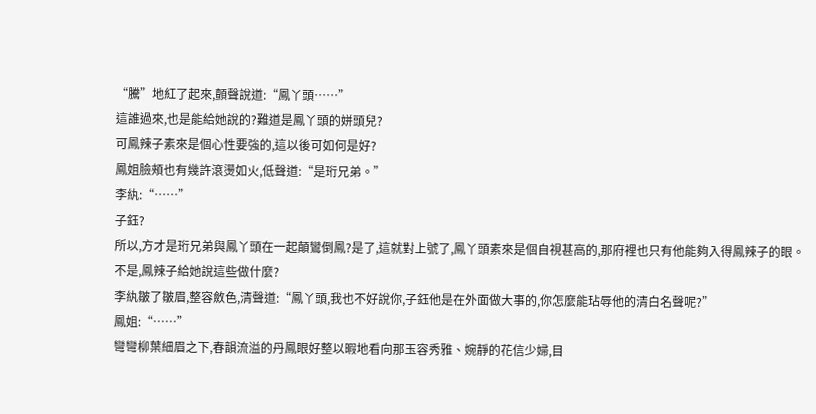“騰”地紅了起來,顫聲說道:“鳳丫頭……”
這誰過來,也是能給她說的?難道是鳳丫頭的姘頭兒?
可鳳辣子素來是個心性要強的,這以後可如何是好?
鳳姐臉頰也有幾許滾燙如火,低聲道:“是珩兄弟。”
李紈:“……”
子鈺?
所以,方才是珩兄弟與鳳丫頭在一起顛鸞倒鳳?是了,這就對上號了,鳳丫頭素來是個自視甚高的,那府裡也只有他能夠入得鳳辣子的眼。
不是,鳳辣子給她說這些做什麼?
李紈皺了皺眉,整容斂色,清聲道:“鳳丫頭,我也不好說你,子鈺他是在外面做大事的,你怎麼能玷辱他的清白名聲呢?”
鳳姐:“……”
彎彎柳葉細眉之下,春韻流溢的丹鳳眼好整以暇地看向那玉容秀雅、婉靜的花信少婦,目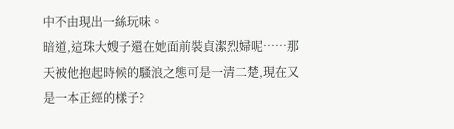中不由現出一絲玩味。
暗道,這珠大嫂子還在她面前裝貞潔烈婦呢……那天被他抱起時候的騷浪之態可是一清二楚,現在又是一本正經的樣子?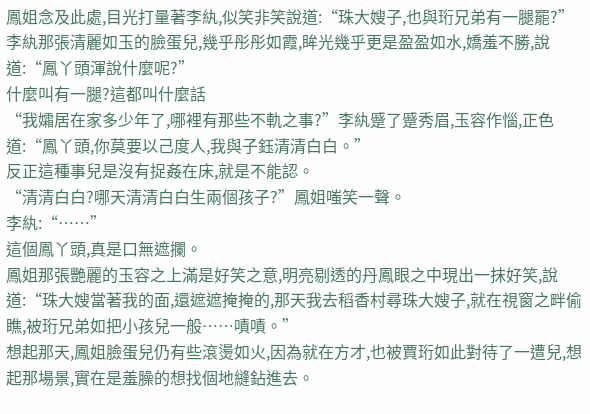鳳姐念及此處,目光打量著李紈,似笑非笑說道:“珠大嫂子,也與珩兄弟有一腿罷?”
李紈那張清麗如玉的臉蛋兒,幾乎彤彤如霞,眸光幾乎更是盈盈如水,嬌羞不勝,說道:“鳳丫頭渾說什麼呢?”
什麼叫有一腿?這都叫什麼話
“我孀居在家多少年了,哪裡有那些不軌之事?”李紈蹙了蹙秀眉,玉容作惱,正色道:“鳳丫頭,你莫要以己度人,我與子鈺清清白白。”
反正這種事兒是沒有捉姦在床,就是不能認。
“清清白白?哪天清清白白生兩個孩子?”鳳姐嗤笑一聲。
李紈:“……”
這個鳳丫頭,真是口無遮攔。
鳳姐那張艷麗的玉容之上滿是好笑之意,明亮剔透的丹鳳眼之中現出一抹好笑,說道:“珠大嫂當著我的面,還遮遮掩掩的,那天我去稻香村尋珠大嫂子,就在視窗之畔偷瞧,被珩兄弟如把小孩兒一般……嘖嘖。”
想起那天,鳳姐臉蛋兒仍有些滾燙如火,因為就在方才,也被賈珩如此對待了一遭兒,想起那場景,實在是羞臊的想找個地縫鉆進去。